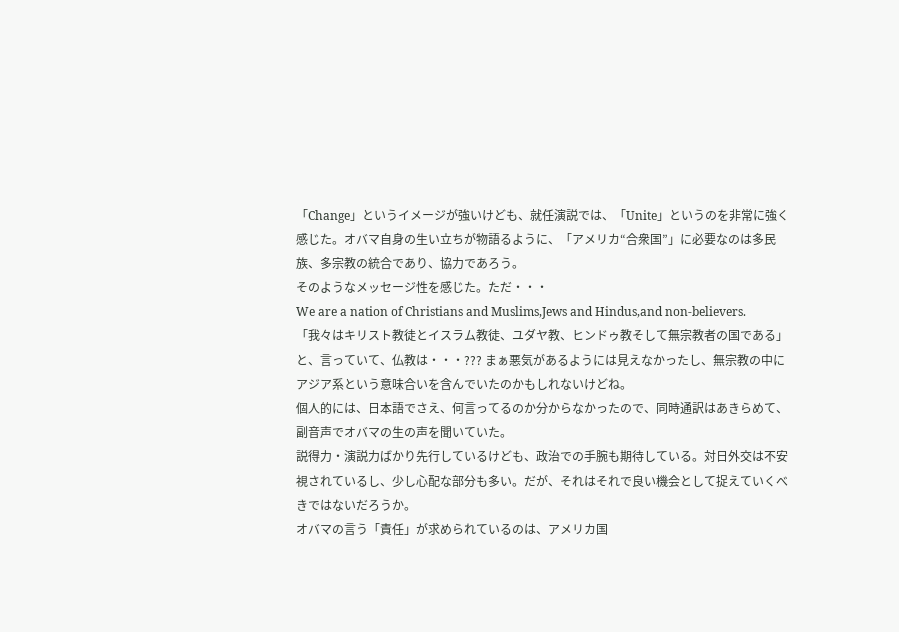「Change」というイメージが強いけども、就任演説では、「Unite」というのを非常に強く感じた。オバマ自身の生い立ちが物語るように、「アメリカ“合衆国”」に必要なのは多民族、多宗教の統合であり、協力であろう。
そのようなメッセージ性を感じた。ただ・・・
We are a nation of Christians and Muslims,Jews and Hindus,and non-believers.
「我々はキリスト教徒とイスラム教徒、ユダヤ教、ヒンドゥ教そして無宗教者の国である」
と、言っていて、仏教は・・・??? まぁ悪気があるようには見えなかったし、無宗教の中にアジア系という意味合いを含んでいたのかもしれないけどね。
個人的には、日本語でさえ、何言ってるのか分からなかったので、同時通訳はあきらめて、副音声でオバマの生の声を聞いていた。
説得力・演説力ばかり先行しているけども、政治での手腕も期待している。対日外交は不安視されているし、少し心配な部分も多い。だが、それはそれで良い機会として捉えていくべきではないだろうか。
オバマの言う「責任」が求められているのは、アメリカ国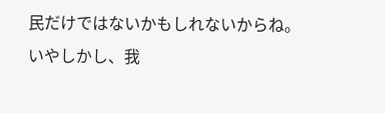民だけではないかもしれないからね。
いやしかし、我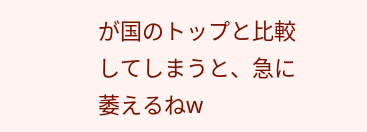が国のトップと比較してしまうと、急に萎えるねw